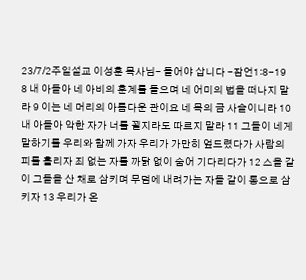23/7/2주일설교 이성훈 목사님- 들어야 삽니다 -잠언1:8-19
8 내 아들아 네 아비의 훈계를 들으며 네 어미의 법을 떠나지 말라 9 이는 네 머리의 아름다운 관이요 네 목의 금 사슬이니라 10 내 아들아 악한 자가 너를 꾈지라도 따르지 말라 11 그들이 네게 말하기를 우리와 함께 가자 우리가 가만히 엎드렸다가 사람의 피를 흘리자 죄 없는 자를 까닭 없이 숨어 기다리다가 12 스올 같이 그들을 산 채로 삼키며 무덤에 내려가는 자들 같이 통으로 삼키자 13 우리가 온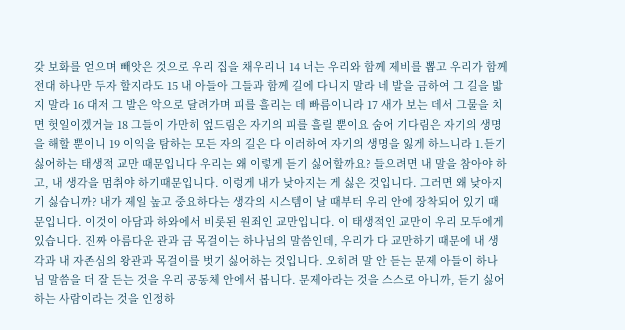갖 보화를 얻으며 빼앗은 것으로 우리 집을 채우리니 14 너는 우리와 함께 제비를 뽑고 우리가 함께 전대 하나만 두자 할지라도 15 내 아들아 그들과 함께 길에 다니지 말라 네 발을 금하여 그 길을 밟지 말라 16 대저 그 발은 악으로 달려가며 피를 흘리는 데 빠름이니라 17 새가 보는 데서 그물을 치면 헛일이겠거늘 18 그들이 가만히 엎드림은 자기의 피를 흘릴 뿐이요 숨어 기다림은 자기의 생명을 해할 뿐이니 19 이익을 탐하는 모든 자의 길은 다 이러하여 자기의 생명을 잃게 하느니라 1.듣기 싫어하는 태생적 교만 때문입니다 우리는 왜 이렇게 듣기 싫어할까요? 들으려면 내 말을 참아야 하고, 내 생각을 멈취야 하기때문입니다. 이렁게 내가 낮아지는 게 싫은 것입니다. 그러면 왜 낮아지기 싫습니까? 내가 제일 높고 중요하다는 생각의 시스템이 날 때부터 우리 안에 장착되어 있기 때문입니다. 이것이 아담과 하와에서 비롯된 원죄인 교만입니다. 이 태생적인 교만이 우리 모두에게 있습니다. 진짜 아름다운 관과 금 목걸이는 하나님의 말씀인데, 우리가 다 교만하기 때문에 내 생각과 내 자존심의 왕관과 목걸이를 벗기 싫어하는 것입니다. 오히려 말 안 듣는 문제 아들이 하나님 말씀을 더 잘 든는 것을 우리 공동체 안에서 봅니다. 문제아라는 것을 스스로 아니까, 듣기 싫어하는 사람이라는 것을 인정하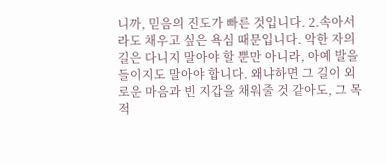니까, 믿음의 진도가 빠른 것입니다. 2.속아서라도 채우고 싶은 욕심 때문입니다. 악한 자의 길은 다니지 말아야 할 뿐만 아니라, 아예 발을 들이지도 말아야 합니다. 왜냐하면 그 길이 외로운 마음과 빈 지갑을 채워줄 것 같아도, 그 목적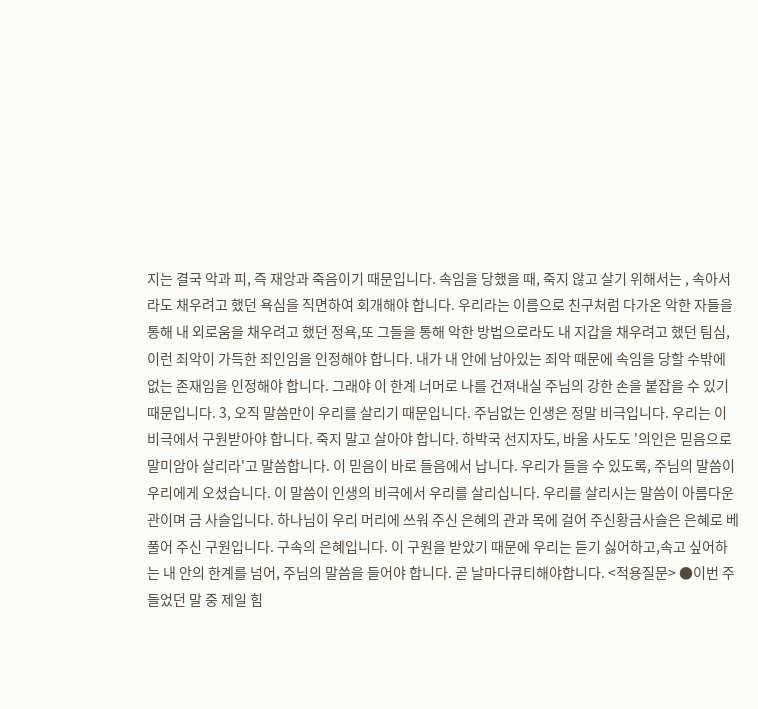지는 결국 악과 피, 즉 재앙과 죽음이기 때문입니다. 속임을 당했을 때, 죽지 않고 살기 위해서는 , 속아서라도 채우려고 했던 욕심을 직면하여 회개해야 합니다. 우리라는 이름으로 친구처럼 다가온 악한 자들을 통해 내 외로움을 채우려고 했던 정욕,또 그들을 통해 악한 방법으로라도 내 지갑을 채우려고 했던 팀심, 이런 죄악이 가득한 죄인임을 인정해야 합니다. 내가 내 안에 남아있는 죄악 때문에 속임을 당할 수밖에 없는 존재임을 인정해야 합니다. 그래야 이 한계 너머로 나를 건져내실 주님의 강한 손을 붙잡을 수 있기 때문입니다. 3, 오직 말씀만이 우리를 살리기 때문입니다. 주님없는 인생은 정말 비극입니다. 우리는 이 비극에서 구원받아야 합니다. 죽지 말고 살아야 합니다. 하박국 선지자도, 바울 사도도 '의인은 믿음으로 말미암아 살리라'고 말씀합니다. 이 믿음이 바로 들음에서 납니다. 우리가 들을 수 있도록, 주님의 말씀이 우리에게 오셨습니다. 이 말씀이 인생의 비극에서 우리를 살리십니다. 우리를 살리시는 말씀이 아름다운 관이며 금 사슬입니다. 하나님이 우리 머리에 쓰워 주신 은혜의 관과 목에 걸어 주신황금사슬은 은혜로 베풀어 주신 구원입니다. 구속의 은혜입니다. 이 구원을 받았기 때문에 우리는 듣기 싫어하고,속고 싶어하는 내 안의 한계를 넘어, 주님의 말씀을 들어야 합니다. 곧 날마다큐티해야합니다. <적용질문> ●이번 주 들었던 말 중 제일 힘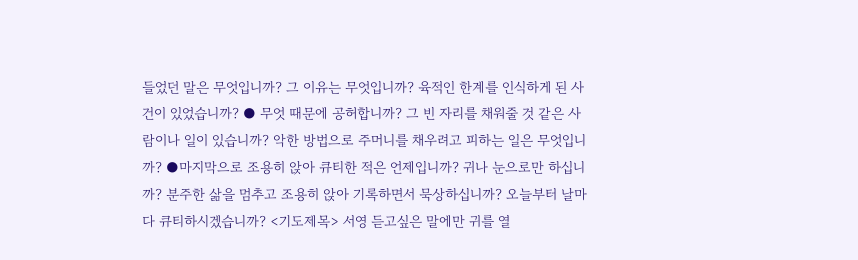들었던 말은 무엇입니까? 그 이유는 무엇입니까? 육적인 한계를 인식하게 된 사건이 있었습니까? ● 무엇 때문에 공허합니까? 그 빈 자리를 채워줄 것 같은 사람이나 일이 있습니까? 악한 방법으로 주머니를 채우려고 피하는 일은 무엇입니까? ●마지막으로 조용히 앉아 큐티한 적은 언제입니까? 귀나 눈으로만 하십니까? 분주한 삶을 멈추고 조용히 앉아 기록하면서 묵상하십니까? 오늘부터 날마다 큐티하시겠습니까? <기도제목> 서영 듣고싶은 말에만 귀를 열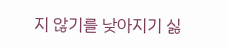지 않기를 낮아지기 싫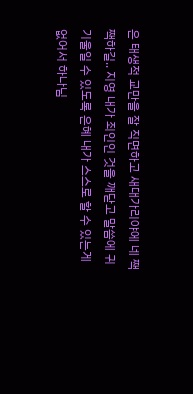은 태생적 교만을 잘 직면하고 새대가리야에 네 짹짹하길.. 지영 내가 죄인인 것을 깨닫고 말씀에 귀기울일 수 있도록 은혜 내가 스스로 할 수 있는게 없어서 하나님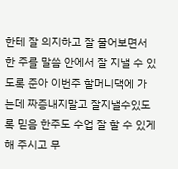한테 잘 의지하고 잘 물어보면서 한 주를 말씀 안에서 잘 지낼 수 있도록 준아 이번주 할머니댁에 가는데 짜증내지말고 잘지낼수있도록 믿음 한주도 수업 잘 할 수 있게해 주시고 무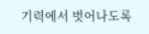기력에서 벗어나도록